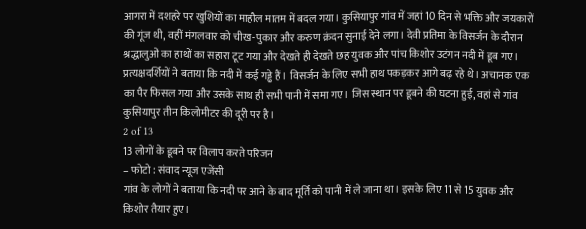आगरा में दशहरे पर खुशियों का माहौल मातम में बदल गया। कुसियापुर गांव में जहां 10 दिन से भक्ति और जयकारों की गूंज थी, वहीं मंगलवार को चीख-पुकार और करुण क्रंदन सुनाई देने लगा। देवी प्रतिमा के विसर्जन के दौरान श्रद्धालुओं का हाथों का सहारा टूट गया और देखते ही देखते छह युवक और पांच किशोर उटंगन नदी में डूब गए।
प्रत्यक्षदर्शियों ने बताया कि नदी में कई गड्ढे हैं। विसर्जन के लिए सभी हाथ पकड़कर आगे बढ़ रहे थे। अचानक एक का पैर फिसल गया और उसके साथ ही सभी पानी में समा गए। जिस स्थान पर डूबने की घटना हुई, वहां से गांव कुसियापुर तीन किलोमीटर की दूरी पर है।
2 of 13
13 लोगों के डूबने पर विलाप करते परिजन
– फोटो : संवाद न्यूज एजेंसी
गांव के लोगों ने बताया कि नदी पर आने के बाद मूर्ति को पानी में ले जाना था। इसके लिए 11 से 15 युवक और किशोर तैयार हुए।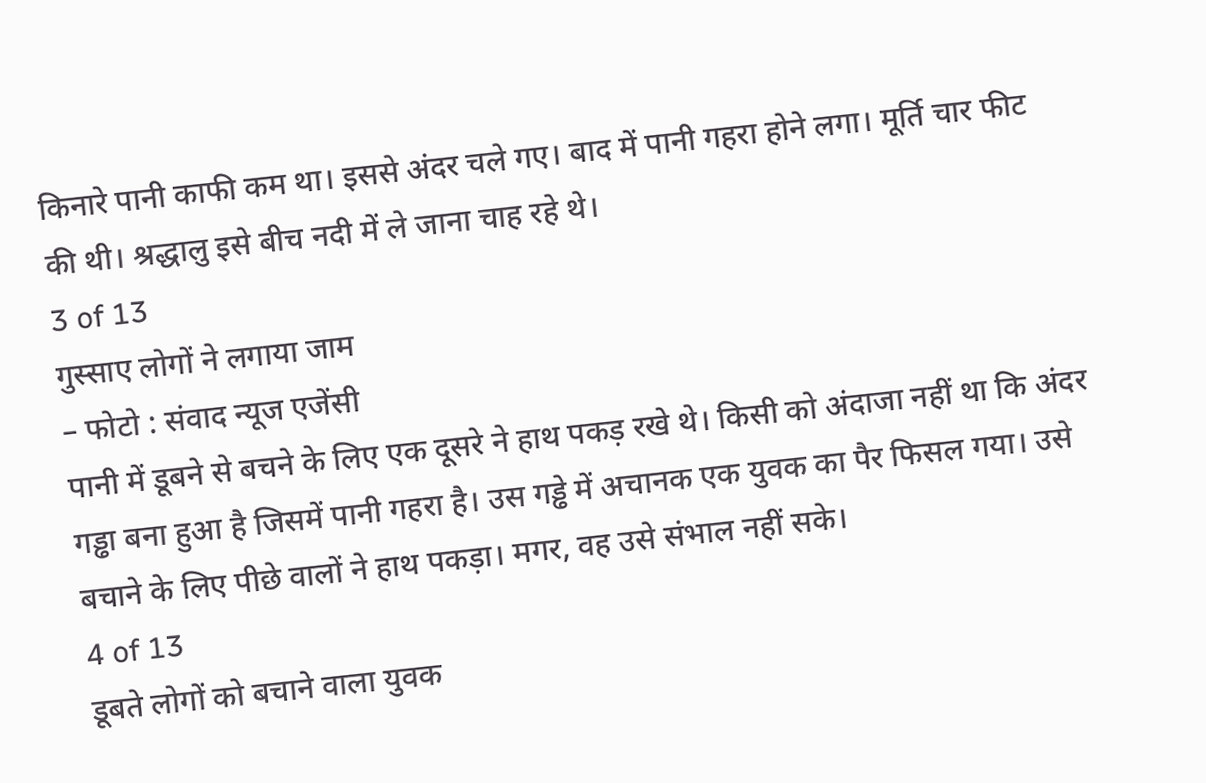किनारे पानी काफी कम था। इससे अंदर चले गए। बाद में पानी गहरा होने लगा। मूर्ति चार फीट की थी। श्रद्धालु इसे बीच नदी में ले जाना चाह रहे थे।
3 of 13
गुस्साए लोगों ने लगाया जाम
– फोटो : संवाद न्यूज एजेंसी
पानी में डूबने से बचने के लिए एक दूसरे ने हाथ पकड़ रखे थे। किसी को अंदाजा नहीं था कि अंदर गड्ढा बना हुआ है जिसमें पानी गहरा है। उस गड्ढे में अचानक एक युवक का पैर फिसल गया। उसे बचाने के लिए पीछे वालों ने हाथ पकड़ा। मगर, वह उसे संभाल नहीं सके।
4 of 13
डूबते लोगों को बचाने वाला युवक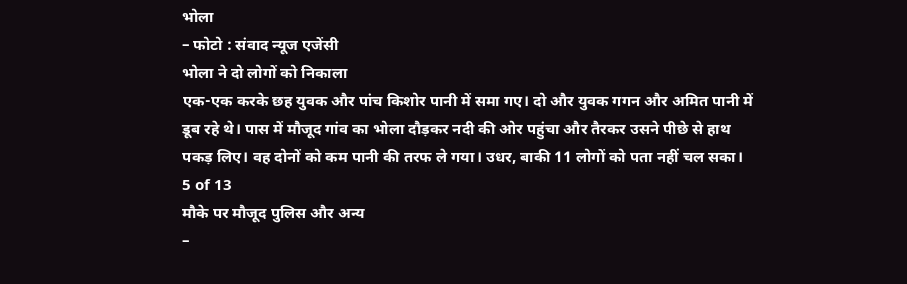भोला
– फोटो : संवाद न्यूज एजेंसी
भोला ने दो लोगों को निकाला
एक-एक करके छह युवक और पांच किशोर पानी में समा गए। दो और युवक गगन और अमित पानी में डूब रहे थे। पास में मौजूद गांव का भोला दौड़कर नदी की ओर पहुंचा और तैरकर उसने पीछे से हाथ पकड़ लिए। वह दोनों को कम पानी की तरफ ले गया। उधर, बाकी 11 लोगों को पता नहीं चल सका।
5 of 13
मौके पर मौजूद पुलिस और अन्य
–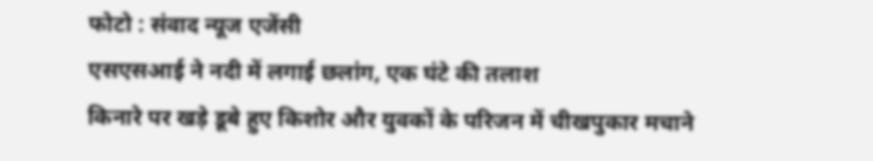फोटो : संवाद न्यूज एजेंसी
एसएसआई ने नदी में लगाई छलांग, एक घंटे की तलाश
किनारे पर खड़े डूबे हुए किशोर और युवकों के परिजन में चीखपुकार मचाने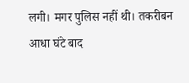लगी। मगर पुलिस नहीं थी। तकरीबन आधा घंटे बाद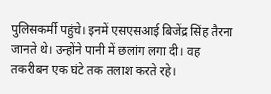पुलिसकर्मी पहुंचे। इनमें एसएसआई बिजेंद्र सिंह तैरना जानते थे। उन्होंने पानी में छलांग लगा दी। वह तकरीबन एक घंटे तक तलाश करते रहे।